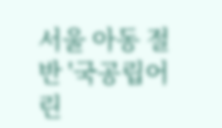서울 아동 절반 '국공립어린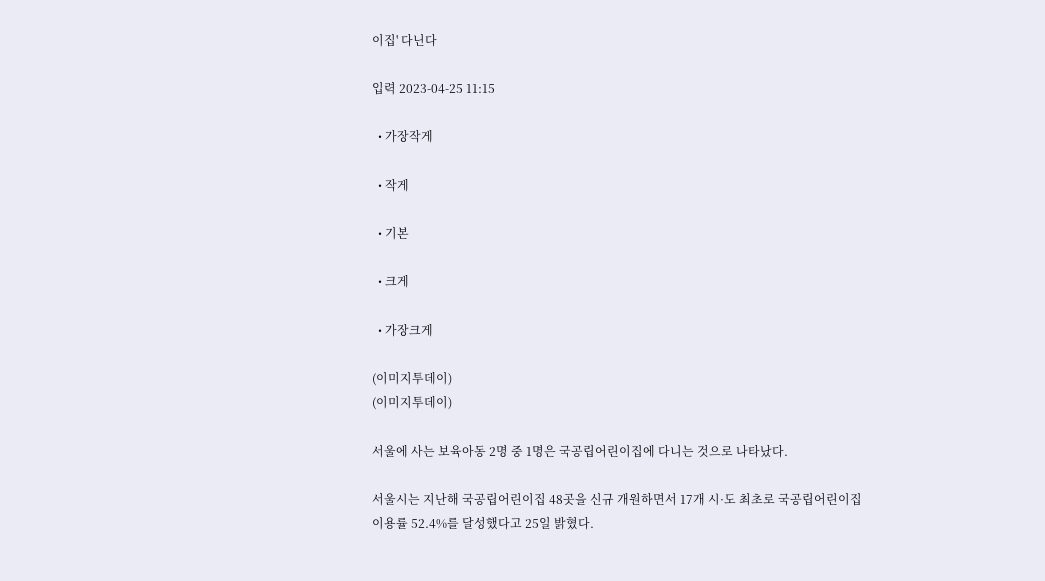이집' 다닌다

입력 2023-04-25 11:15

  • 가장작게

  • 작게

  • 기본

  • 크게

  • 가장크게

(이미지투데이)
(이미지투데이)

서울에 사는 보육아동 2명 중 1명은 국공립어린이집에 다니는 것으로 나타났다.

서울시는 지난해 국공립어린이집 48곳을 신규 개원하면서 17개 시·도 최초로 국공립어린이집 이용률 52.4%를 달성했다고 25일 밝혔다.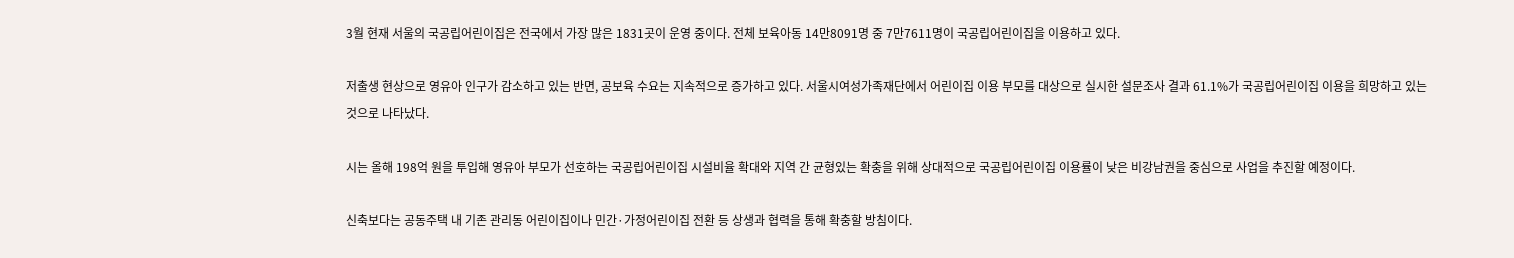3월 현재 서울의 국공립어린이집은 전국에서 가장 많은 1831곳이 운영 중이다. 전체 보육아동 14만8091명 중 7만7611명이 국공립어린이집을 이용하고 있다.

저출생 현상으로 영유아 인구가 감소하고 있는 반면, 공보육 수요는 지속적으로 증가하고 있다. 서울시여성가족재단에서 어린이집 이용 부모를 대상으로 실시한 설문조사 결과 61.1%가 국공립어린이집 이용을 희망하고 있는 것으로 나타났다.

시는 올해 198억 원을 투입해 영유아 부모가 선호하는 국공립어린이집 시설비율 확대와 지역 간 균형있는 확충을 위해 상대적으로 국공립어린이집 이용률이 낮은 비강남권을 중심으로 사업을 추진할 예정이다.

신축보다는 공동주택 내 기존 관리동 어린이집이나 민간·가정어린이집 전환 등 상생과 협력을 통해 확충할 방침이다.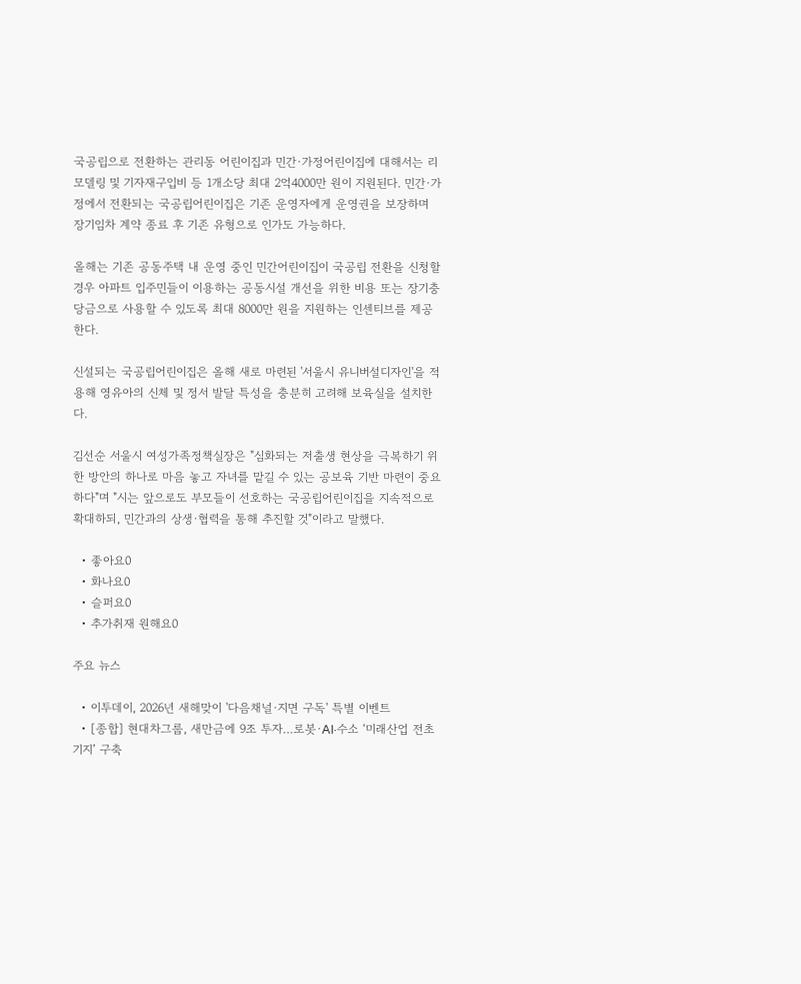국공립으로 전환하는 관리동 어린이집과 민간·가정어린이집에 대해서는 리모델링 및 기자재구입비 등 1개소당 최대 2억4000만 원이 지원된다. 민간·가정에서 전환되는 국공립어린이집은 기존 운영자에게 운영권을 보장하며 장기임차 계약 종료 후 기존 유형으로 인가도 가능하다.

올해는 기존 공동주택 내 운영 중인 민간어린이집이 국공립 전환을 신청할 경우 아파트 입주민들이 이용하는 공동시설 개선을 위한 비용 또는 장기충당금으로 사용할 수 있도록 최대 8000만 원을 지원하는 인센티브를 제공한다.

신설되는 국공립어린이집은 올해 새로 마련된 '서울시 유니버설디자인'을 적용해 영유아의 신체 및 정서 발달 특성을 충분히 고려해 보육실을 설치한다.

김선순 서울시 여성가족정책실장은 "심화되는 저출생 현상을 극복하기 위한 방안의 하나로 마음 놓고 자녀를 맡길 수 있는 공보육 기반 마련이 중요하다"며 "시는 앞으로도 부모들이 선호하는 국공립어린이집을 지속적으로 확대하되, 민간과의 상생·협력을 통해 추진할 것"이라고 말했다.

  • 좋아요0
  • 화나요0
  • 슬퍼요0
  • 추가취재 원해요0

주요 뉴스

  • 이투데이, 2026년 새해맞이 '다음채널·지면 구독' 특별 이벤트
  • [종합] 현대차그룹, 새만금에 9조 투자…로봇·AI·수소 ‘미래산업 전초기지’ 구축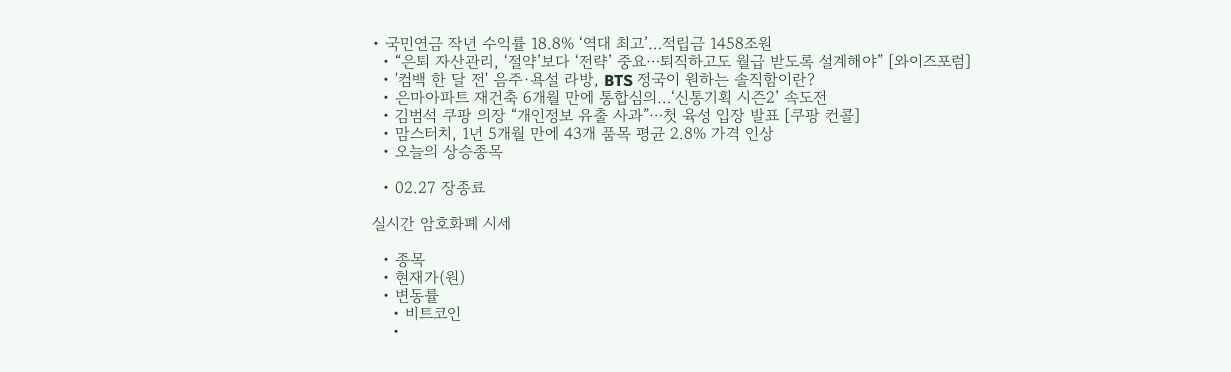• 국민연금 작년 수익률 18.8% ‘역대 최고’…적립금 1458조원
  • “은퇴 자산관리, ‘절약’보다 ‘전략’ 중요⋯퇴직하고도 월급 받도록 설계해야” [와이즈포럼]
  • '컴백 한 달 전' 음주·욕설 라방, BTS 정국이 원하는 솔직함이란?
  • 은마아파트 재건축 6개월 만에 통합심의…‘신통기획 시즌2’ 속도전
  • 김범석 쿠팡 의장 “개인정보 유출 사과”⋯첫 육성 입장 발표 [쿠팡 컨콜]
  • 맘스터치, 1년 5개월 만에 43개 품목 평균 2.8% 가격 인상
  • 오늘의 상승종목

  • 02.27 장종료

실시간 암호화폐 시세

  • 종목
  • 현재가(원)
  • 변동률
    • 비트코인
    •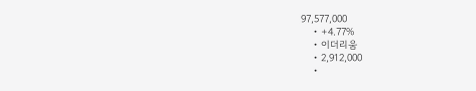97,577,000
    • +4.77%
    • 이더리움
    • 2,912,000
    •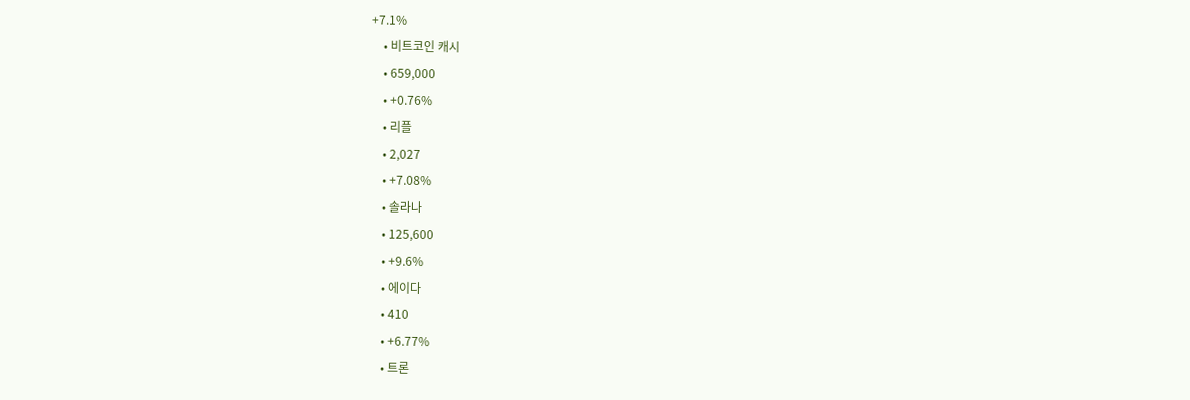+7.1%
    • 비트코인 캐시
    • 659,000
    • +0.76%
    • 리플
    • 2,027
    • +7.08%
    • 솔라나
    • 125,600
    • +9.6%
    • 에이다
    • 410
    • +6.77%
    • 트론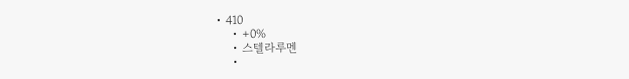• 410
    • +0%
    • 스텔라루멘
    •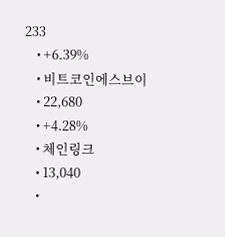233
    • +6.39%
    • 비트코인에스브이
    • 22,680
    • +4.28%
    • 체인링크
    • 13,040
    •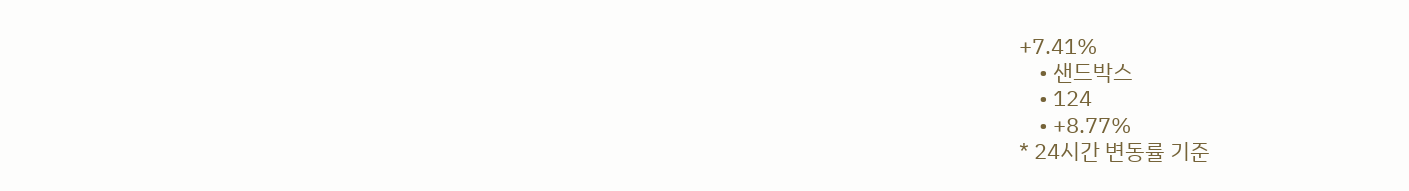+7.41%
    • 샌드박스
    • 124
    • +8.77%
* 24시간 변동률 기준